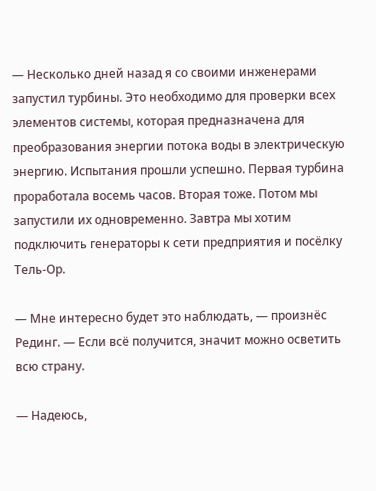— Несколько дней назад я со своими инженерами запустил турбины. Это необходимо для проверки всех элементов системы, которая предназначена для преобразования энергии потока воды в электрическую энергию. Испытания прошли успешно. Первая турбина проработала восемь часов. Вторая тоже. Потом мы запустили их одновременно. Завтра мы хотим подключить генераторы к сети предприятия и посёлку Тель-Ор.

— Мне интересно будет это наблюдать, — произнёс Рединг. — Если всё получится, значит можно осветить всю страну.

— Надеюсь,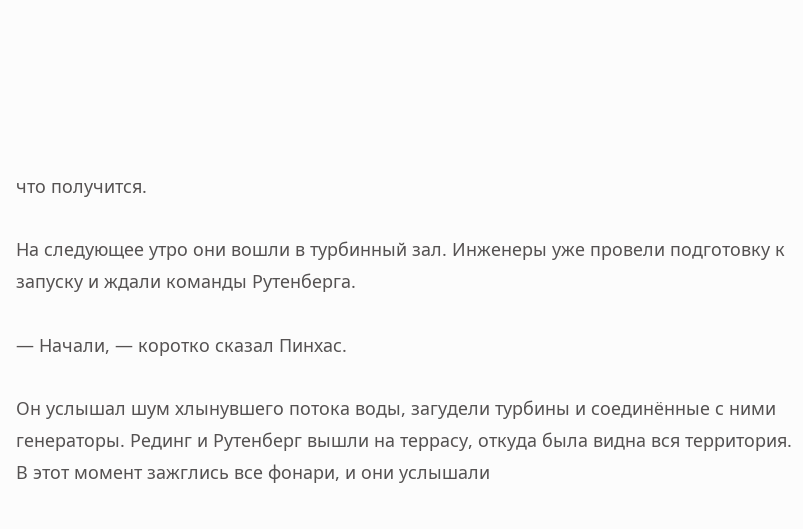что получится.

На следующее утро они вошли в турбинный зал. Инженеры уже провели подготовку к запуску и ждали команды Рутенберга.

— Начали, — коротко сказал Пинхас.

Он услышал шум хлынувшего потока воды, загудели турбины и соединённые с ними генераторы. Рединг и Рутенберг вышли на террасу, откуда была видна вся территория. В этот момент зажглись все фонари, и они услышали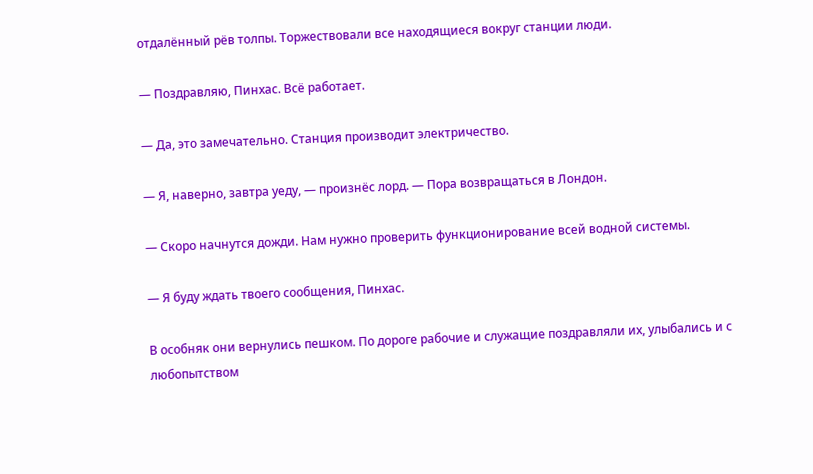отдалённый рёв толпы. Торжествовали все находящиеся вокруг станции люди.

— Поздравляю, Пинхас. Всё работает.

— Да, это замечательно. Станция производит электричество.

— Я, наверно, завтра уеду, — произнёс лорд. — Пора возвращаться в Лондон.

— Скоро начнутся дожди. Нам нужно проверить функционирование всей водной системы.

— Я буду ждать твоего сообщения, Пинхас.

В особняк они вернулись пешком. По дороге рабочие и служащие поздравляли их, улыбались и с любопытством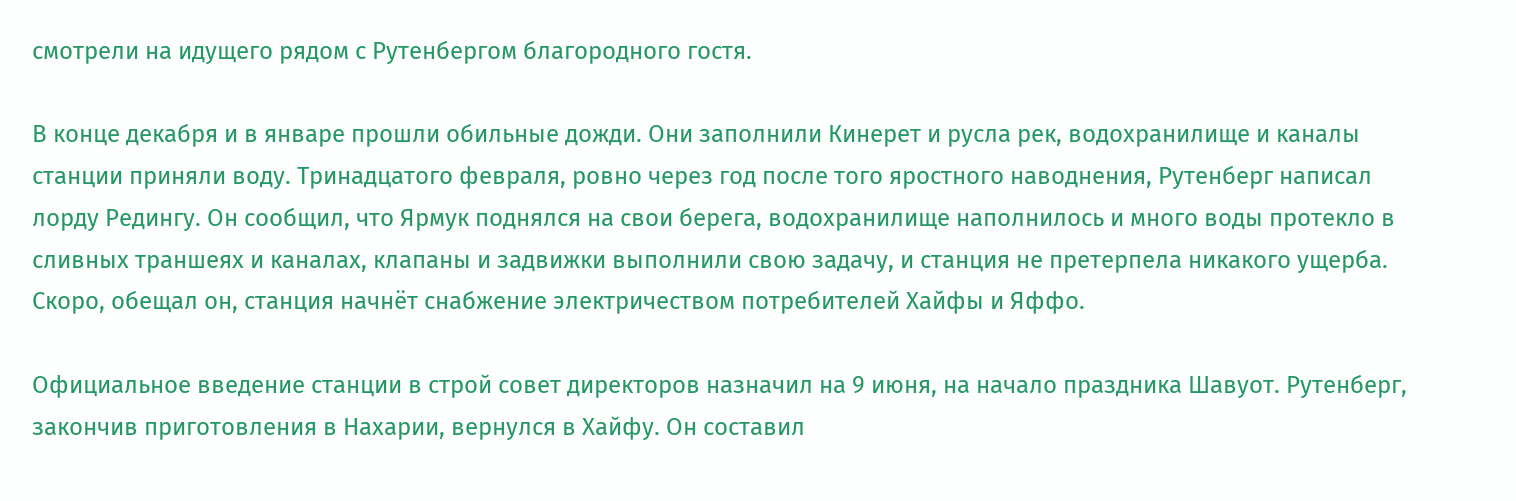смотрели на идущего рядом с Рутенбергом благородного гостя.

В конце декабря и в январе прошли обильные дожди. Они заполнили Кинерет и русла рек, водохранилище и каналы станции приняли воду. Тринадцатого февраля, ровно через год после того яростного наводнения, Рутенберг написал лорду Редингу. Он сообщил, что Ярмук поднялся на свои берега, водохранилище наполнилось и много воды протекло в сливных траншеях и каналах, клапаны и задвижки выполнили свою задачу, и станция не претерпела никакого ущерба. Скоро, обещал он, станция начнёт снабжение электричеством потребителей Хайфы и Яффо.

Официальное введение станции в строй совет директоров назначил на 9 июня, на начало праздника Шавуот. Рутенберг, закончив приготовления в Нахарии, вернулся в Хайфу. Он составил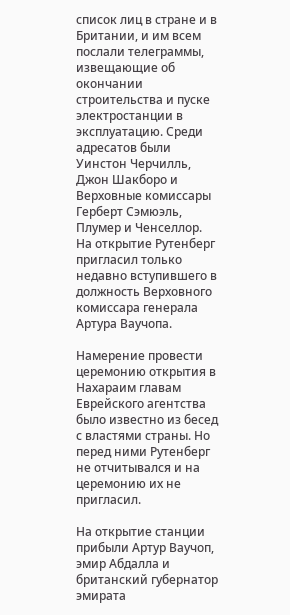список лиц в стране и в Британии, и им всем послали телеграммы, извещающие об окончании строительства и пуске электростанции в эксплуатацию. Среди адресатов были Уинстон Черчилль, Джон Шакборо и Верховные комиссары Герберт Сэмюэль, Плумер и Ченселлор. На открытие Рутенберг пригласил только недавно вступившего в должность Верховного комиссара генерала Артура Ваучопа.

Намерение провести церемонию открытия в Нахараим главам Еврейского агентства было известно из бесед с властями страны. Но перед ними Рутенберг не отчитывался и на церемонию их не пригласил.

На открытие станции прибыли Артур Ваучоп, эмир Абдалла и британский губернатор эмирата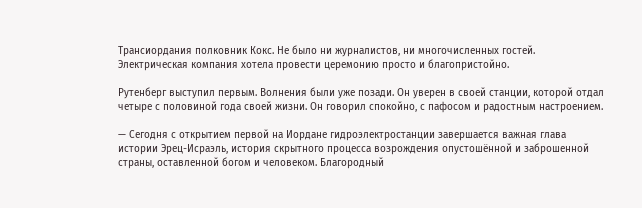Трансиордания полковник Кокс. Не было ни журналистов, ни многочисленных гостей. Электрическая компания хотела провести церемонию просто и благопристойно.

Рутенберг выступил первым. Волнения были уже позади. Он уверен в своей станции, которой отдал четыре с половиной года своей жизни. Он говорил спокойно, с пафосом и радостным настроением.

— Сегодня с открытием первой на Иордане гидроэлектростанции завершается важная глава истории Эрец-Исраэль, история скрытного процесса возрождения опустошённой и заброшенной страны, оставленной богом и человеком. Благородный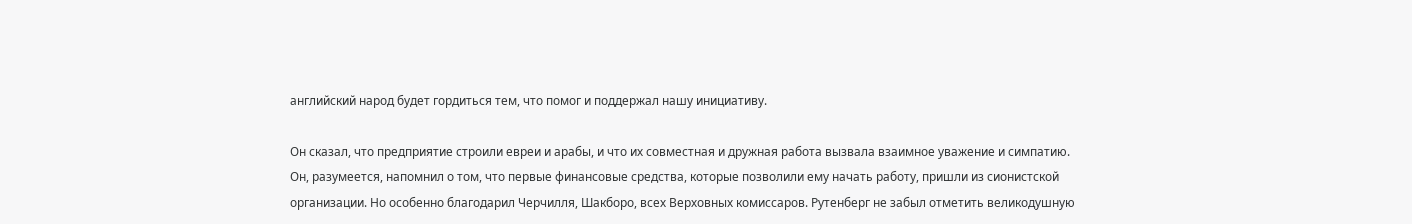английский народ будет гордиться тем, что помог и поддержал нашу инициативу.

Он сказал, что предприятие строили евреи и арабы, и что их совместная и дружная работа вызвала взаимное уважение и симпатию. Он, разумеется, напомнил о том, что первые финансовые средства, которые позволили ему начать работу, пришли из сионистской организации. Но особенно благодарил Черчилля, Шакборо, всех Верховных комиссаров. Рутенберг не забыл отметить великодушную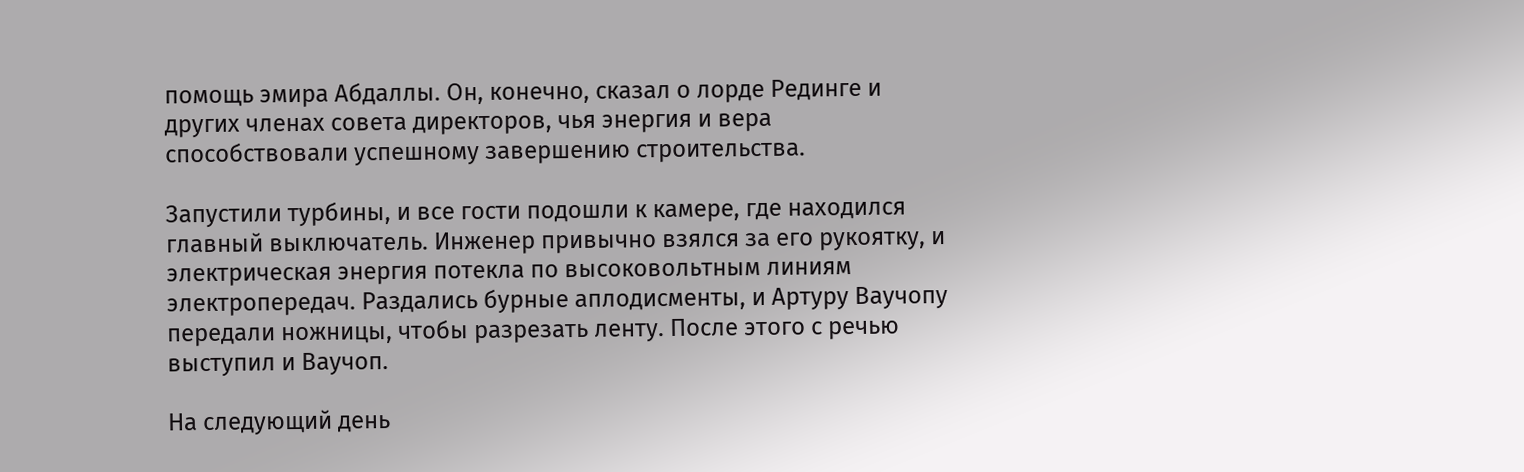помощь эмира Абдаллы. Он, конечно, сказал о лорде Рединге и других членах совета директоров, чья энергия и вера способствовали успешному завершению строительства.

Запустили турбины, и все гости подошли к камере, где находился главный выключатель. Инженер привычно взялся за его рукоятку, и электрическая энергия потекла по высоковольтным линиям электропередач. Раздались бурные аплодисменты, и Артуру Ваучопу передали ножницы, чтобы разрезать ленту. После этого с речью выступил и Ваучоп.

На следующий день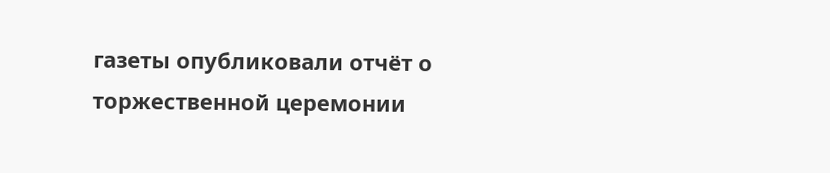газеты опубликовали отчёт о торжественной церемонии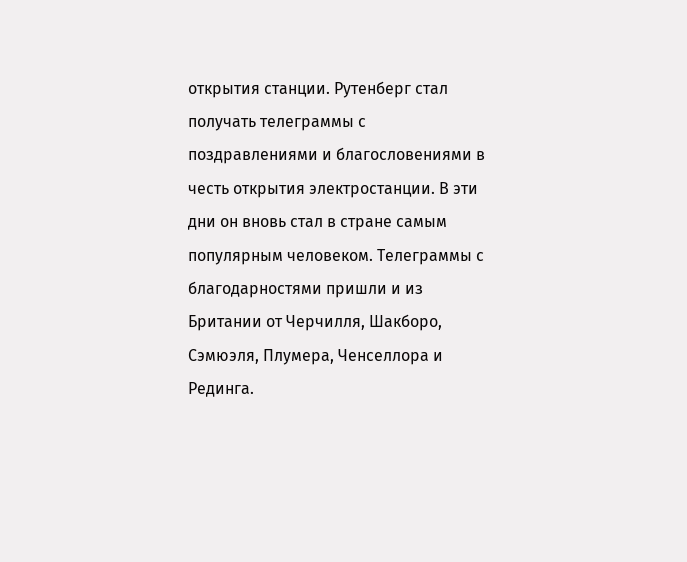открытия станции. Рутенберг стал получать телеграммы с поздравлениями и благословениями в честь открытия электростанции. В эти дни он вновь стал в стране самым популярным человеком. Телеграммы с благодарностями пришли и из Британии от Черчилля, Шакборо, Сэмюэля, Плумера, Ченселлора и Рединга.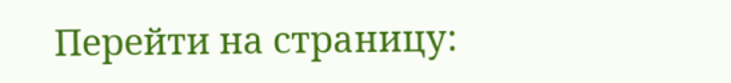Перейти на страницу: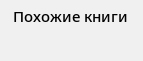Похожие книги